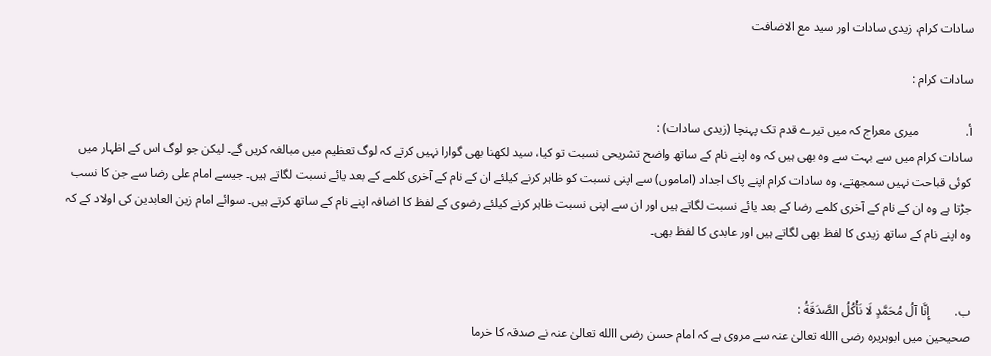سادات کرام، زیدی سادات اور سید مع الاضافت

سادات کرام :

أ‌.               میری معراج کہ میں تیرے قدم تک پہنچا (زیدی سادات) :
سادات کرام میں سے بہت سے وہ بھی ہیں کہ وہ اپنے نام کے ساتھ واضح تشریحی نسبت تو کیا، سید لکھنا بھی گوارا نہیں کرتے کہ لوگ تعظیم میں مبالغہ کریں گے۔ لیکن جو لوگ اس کے اظہار میں کوئی قباحت نہیں سمجھتے، وہ سادات کرام اپنے پاک اجداد (اماموں) سے اپنی نسبت کو ظاہر کرنے کیلئے ان کے نام کے آخری کلمے کے بعد یائے نسبت لگاتے ہیں۔ جیسے امام علی رضا سے جن کا نسب جڑتا ہے وہ ان کے نام کے آخری کلمے رضا کے بعد یائے نسبت لگاتے ہیں اور ان سے اپنی نسبت ظاہر کرنے کیلئے رضوی کے لفظ کا اضافہ اپنے نام کے ساتھ کرتے ہیں۔ سوائے امام زین العابدین کی اولاد کے کہ وہ اپنے نام کے ساتھ زیدی کا لفظ بھی لگاتے ہیں اور عابدی کا لفظ بھی۔


ب‌.        إِنَّا آلُ مُحَمَّدٍ لَا نَأْكُلُ الصَّدَقَةُ :
صحیحین میں ابوہریرہ رضی االله تعالیٰ عنہ سے مروی ہے کہ امام حسن رضی االله تعالیٰ عنہ نے صدقہ کا خرما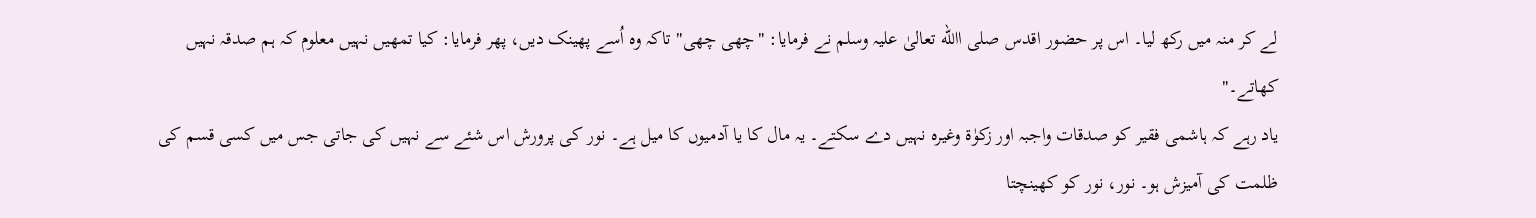لے کر منہ میں رکھ لیا۔ اس پر حضور اقدس صلی االله تعالیٰ علیہ وسلم نے فرمایا: "چھی چھی" تاکہ وہ اُسے پھینک دیں، پھر فرمایا: کیا تمھیں نہیں معلوم کہ ہم صدقہ نہیں کھاتے۔"
یاد رہے کہ ہاشمی فقیر کو صدقات واجبہ اور زکوٰۃ وغیرہ نہیں دے سکتے۔ یہ مال کا یا آدمیوں کا میل ہے۔ نور کی پرورش اس شئے سے نہیں کی جاتی جس میں کسی قسم کی ظلمت کی آمیزش ہو۔ نور، نور کو کھینچتا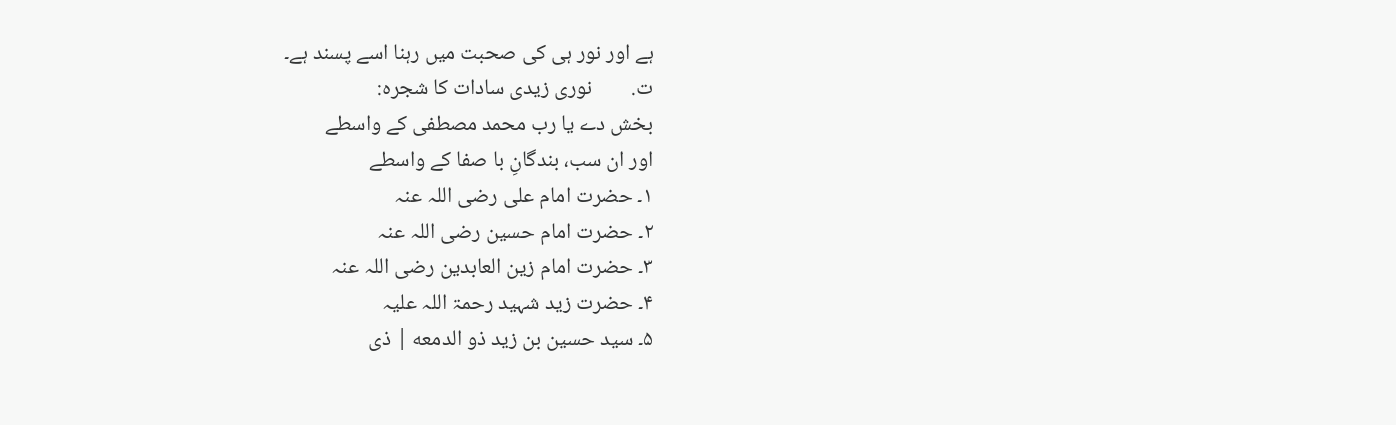ہے اور نور ہی کی صحبت میں رہنا اسے پسند ہے۔
ت‌.        نوری زیدی سادات کا شجرہ:
بخش دے یا رب محمد مصطفی کے واسطے
اور ان سب، بندگانِ با صفا کے واسطے
۱۔ حضرت امام علی رضی اللہ عنہ
۲۔ حضرت امام حسین رضی اللہ عنہ
۳۔ حضرت امام زین العابدین رضی اللہ عنہ
۴۔ حضرت زید شہید رحمۃ اللہ علیہ
۵۔ سید حسین بن زید ذو الدمعه | ذی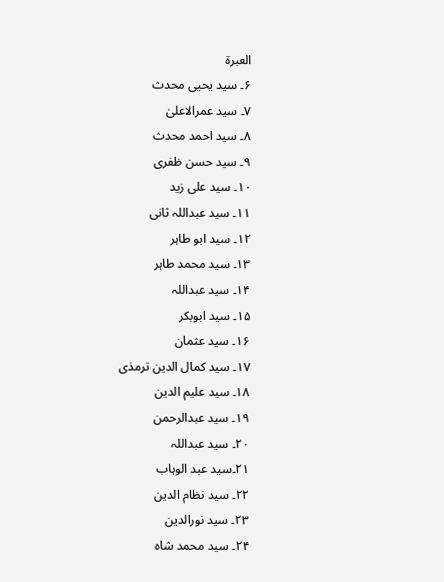العبرة
۶۔ سید یحیی محدث
۷۔ سید عمرالاعلیٰ
۸۔ سید احمد محدث
۹۔ سید حسن ظفری
۱۰۔ سید علی زید
۱۱۔ سید عبداللہ ثانی
۱۲۔ سید ابو طاہر
۱۳۔ سید محمد طاہر
۱۴۔ سید عبداللہ
۱۵۔ سید ابوبکر
۱۶۔ سید عثمان
۱۷۔ سید کمال الدین ترمذی
۱۸۔ سید علیم الدین
۱۹۔ سید عبدالرحمن
۲۰۔ سید عبداللہ
۲۱۔سید عبد الوہاب
۲۲۔ سید نظام الدین
۲۳۔ سید نورالدین
۲۴۔ سید محمد شاہ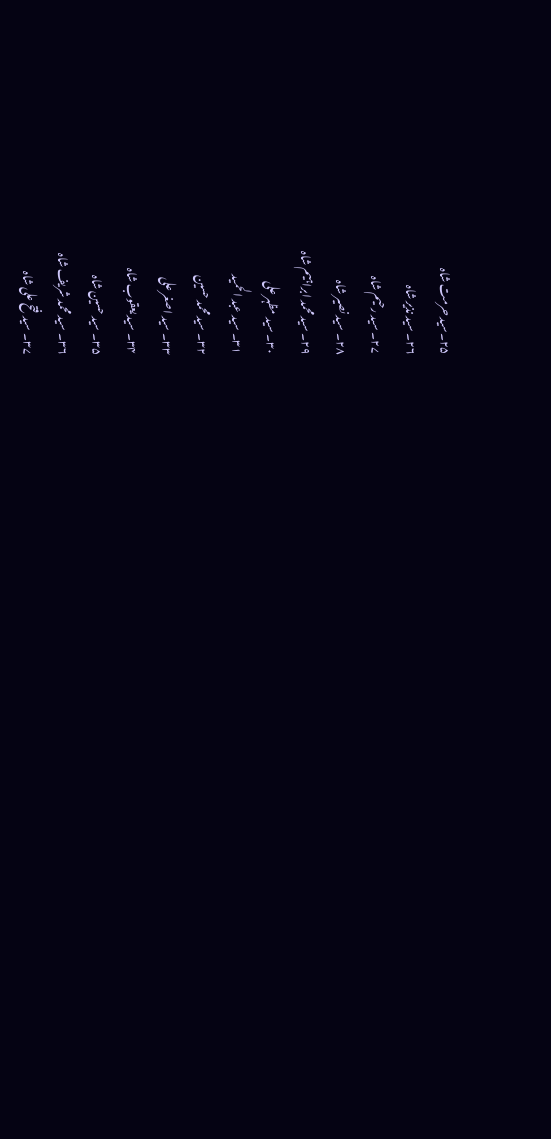۲۵۔سید حرمت شاہ
۲۶۔ سید نذیر شاہ
۲۷۔ سید رحیم شاہ
۲۸۔ سید نصیر شاہ
۲۹۔ سید محمد ابراہیم شاہ
۳۰۔ سید مظہر علی
۳۱۔ سید عبد الحمید
۳۲۔ سید محمد حسین
۳۳۔ سید اصغر علی
۳۴۔ سید یعقوب شاہ
۳۵۔ سید حسین شاہ
۳۶۔ سید محمد شریف شاہ
۳۷۔ سید فتح علی شاہ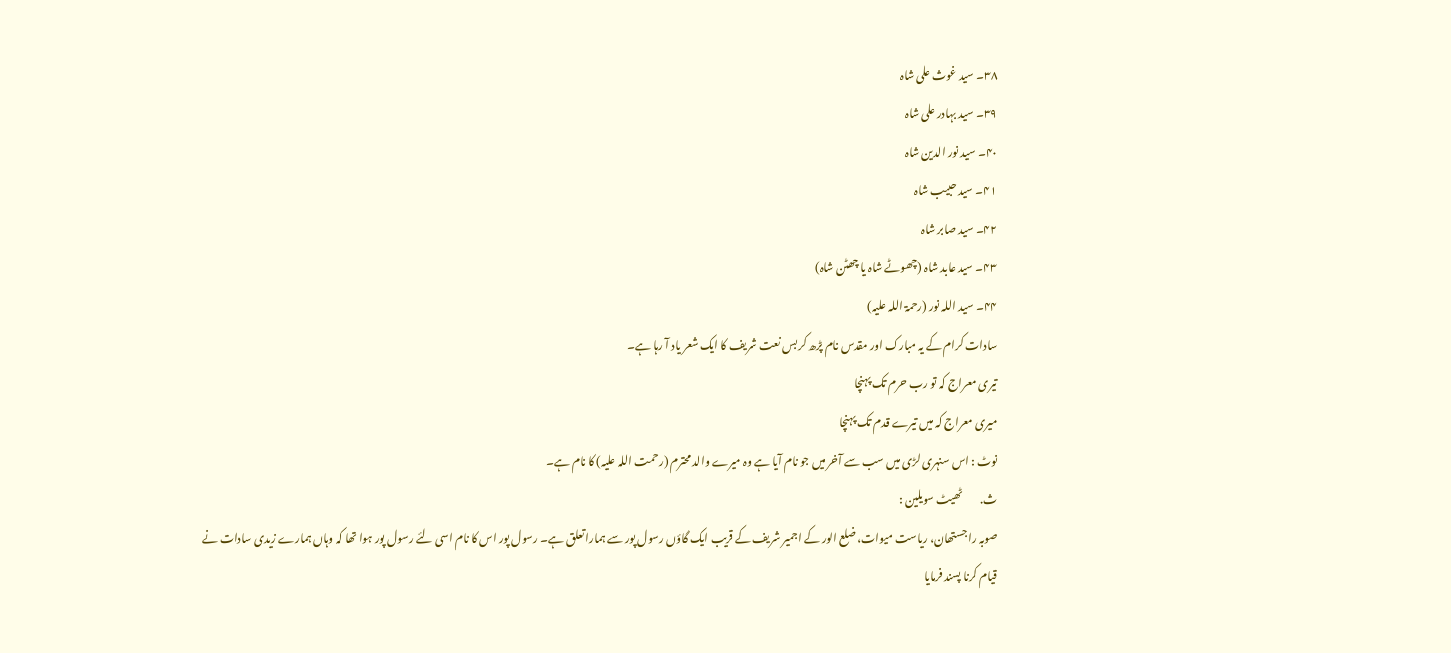۳۸۔ سید غوث علی شاہ
۳۹۔ سید بہادر علی شاہ
۴۰۔ سید نور الدین شاہ
۴۱۔ سید حبیب شاہ
۴۲۔ سید صابر شاہ
۴۳۔ سید عابد شاہ (چھوٹے شاہ یا چھٹن شاہ)
۴۴۔ سید اللہ نور (رحمۃ اللہ علیہ)
سادات کرام کے یہ مبارک اور مقدس نام پڑھ کر بس نعت شریف کا ایک شعر یاد آ رہا ہے۔
تیری معراج کہ تو رب حرم تک پہنچا
میری معراج کہ میں تیرے قدم تک پہنچا
نوٹ : اس سنہری لڑی میں سب سے آخر میں جو نام آیا ہے وہ میرے والد محترم (رحمت اللہ علیہ) کا نام ہے۔
ث‌.        ٹھیٹ سویلین :
صوبہ راجستھان، ریاست میوات، ضلع الور کے اجمیر شریف کے قریب ایک گاؤں رسول پور سے ہمارا تعلق ہے۔ رسول پور اس کا نام اسی لئے رسول پور ہوا تھا کہ وہاں ہمارے زیدی سادات نے قیام کرنا پسند فرمایا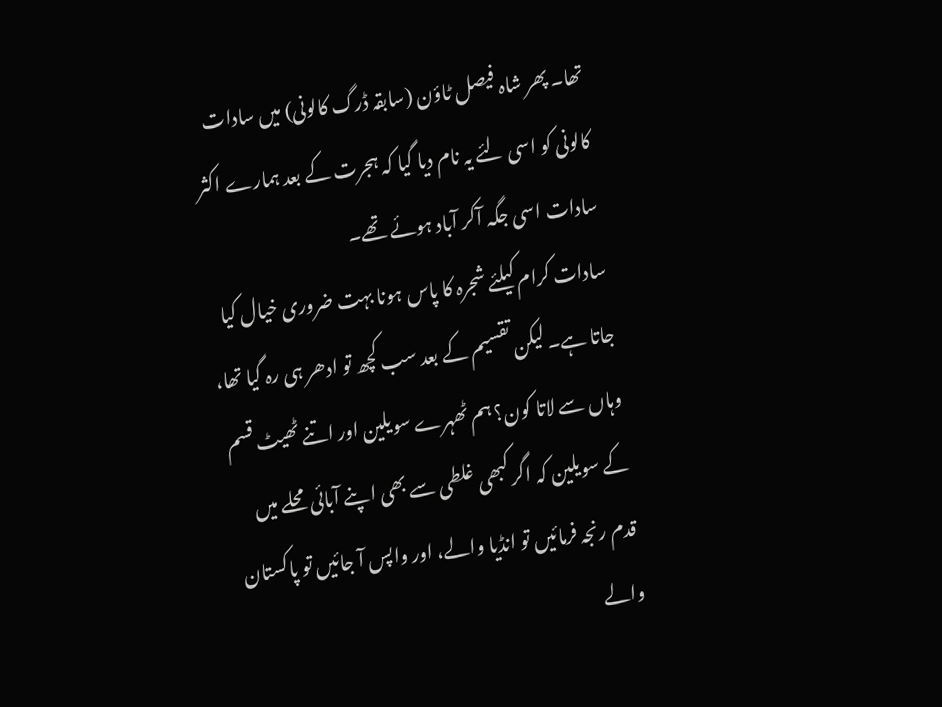تھا۔ پھر شاہ فیصل ٹاؤن (سابقہ ڈرگ کالونی) میں سادات کالونی کو اسی لئے یہ نام دیا گیا کہ ہجرت کے بعد ہمارے اکثر سادات اسی جگہ آکر آباد ہوئے تھے۔
سادات کرام کیلئے شجرہ کا پاس ہونا بہت ضروری خیال کیا جاتا ہے۔ لیکن تقسیم کے بعد سب کچھ تو ادھر ہی رہ گیا تھا، وہاں سے لاتا کون؟ ہم ٹھہرے سویلین اور اتنے ٹھیٹ قسم کے سویلین کہ اگر کبھی غلطی سے بھی اپنے آبائی محلے میں قدم رنجہ فرمائیں تو انڈیا والے، اور واپس آ جائیں تو پاکستان والے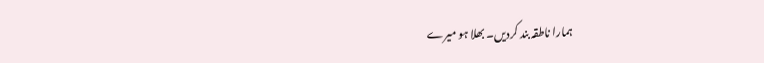ہمارا ناطقہ بند کردیں۔ بھلا ہو میرے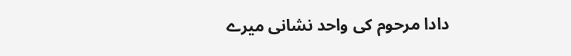دادا مرحوم کی واحد نشانی میرے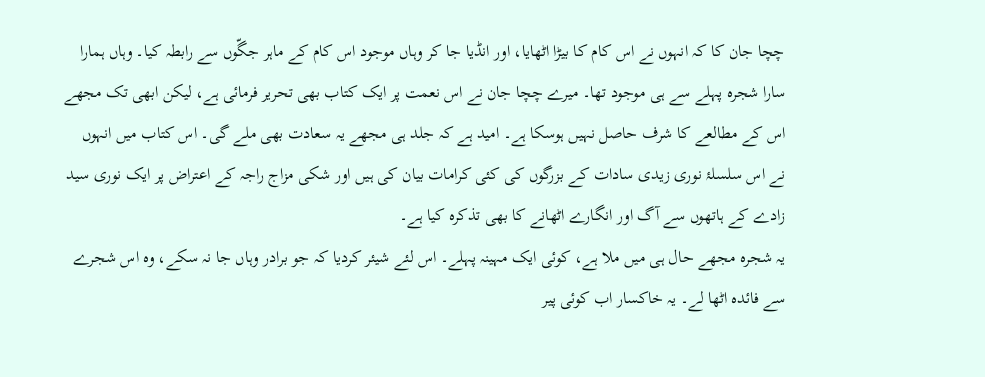چچا جان کا کہ انہوں نے اس کام کا بیڑا اٹھایا، اور انڈیا جا کر وہاں موجود اس کام کے ماہر جگّوں سے رابطہ کیا۔ وہاں ہمارا سارا شجرہ پہلے سے ہی موجود تھا۔ میرے چچا جان نے اس نعمت پر ایک کتاب بھی تحریر فرمائی ہے، لیکن ابھی تک مجھے اس کے مطالعے کا شرف حاصل نہیں ہوسکا ہے۔ امید ہے کہ جلد ہی مجھے یہ سعادت بھی ملے گی۔ اس کتاب میں انہوں نے اس سلسلۂ نوری زیدی سادات کے بزرگوں کی کئی کرامات بیان کی ہیں اور شکی مزاج راجہ کے اعتراض پر ایک نوری سید زادے کے ہاتھوں سے آگ اور انگارے اٹھانے کا بھی تذکرہ کیا ہے۔
یہ شجرہ مجھے حال ہی میں ملا ہے، کوئی ایک مہینہ پہلے۔ اس لئے شیئر کردیا کہ جو برادر وہاں جا نہ سکے، وہ اس شجرے سے فائدہ اٹھا لے۔ یہ خاکسار اب کوئی پیر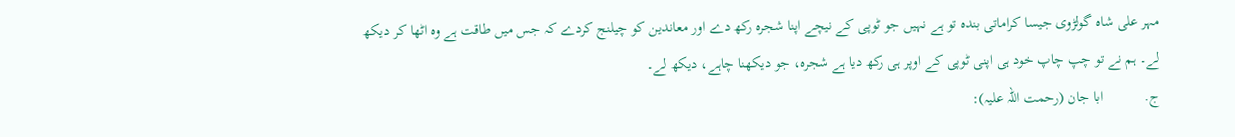مہر علی شاہ گولڑوی جیسا کراماتی بندہ تو ہے نہیں جو ٹوپی کے نیچے اپنا شجرہ رکھ دے اور معاندین کو چیلنج کردے کہ جس میں طاقت ہے وہ اٹھا کر دیکھ لے۔ ہم نے تو چپ چاپ خود ہی اپنی ٹوپی کے اوپر ہی رکھ دیا ہے شجرہ، جو دیکھنا چاہے، دیکھ لے۔
ج‌.           ابا جان (رحمت اللہ علیہ):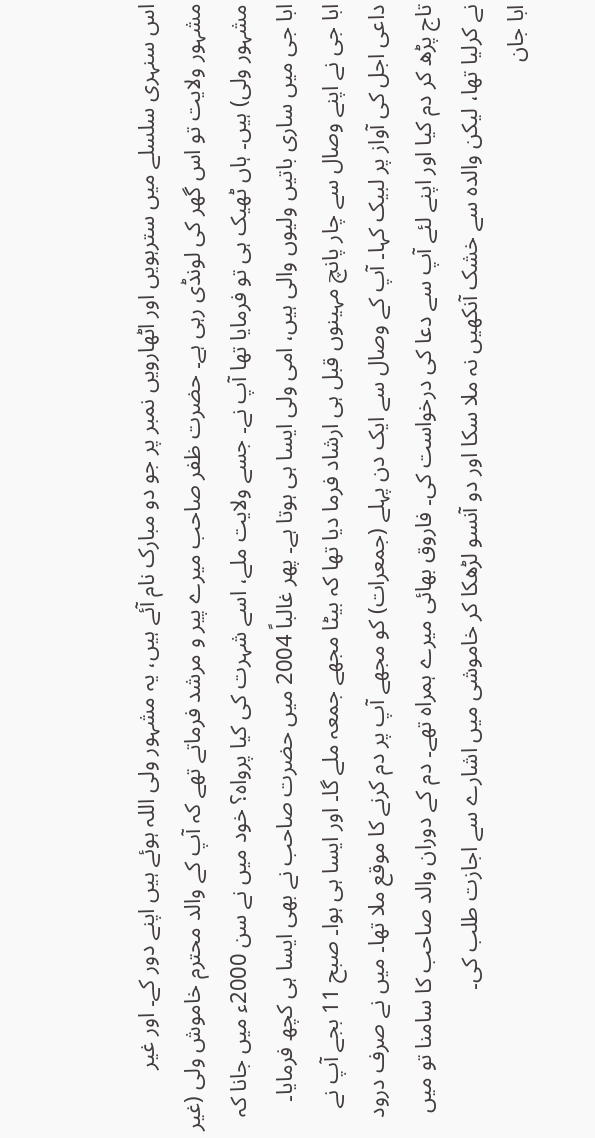اس سنہری سلسلے میں سترہویں اور اٹھارویں نمبر پر جو دو مبارک نام آئے ہیں، یہ مشہور ولی اللہ ہوئے ہیں اپنے دور کے۔ اور غیر مشہور ولایت تو اس گھر کی لونڈی رہی ہے۔ حضرت ظفر صاحب میرے پیر و مرشد فرماتے تھے کہ آپ کے والد محترم خاموش ولی (غیر مشہور ولی) ہیں۔ ہاں ٹھیک ہی تو فرمایا تھا آپ نے۔ جسے ولایت ملے، اسے شہرت کی کیا پرواہ؟ خود میں نے سن 2000ء میں جانا کہ ابا جی میں ساری باتیں ولیوں والی ہیں، امی ولی ایسا ہی ہوتا ہے۔ پھر غالباً 2004 میں حضرت صاحب نے بھی ایسا ہی کچھ فرمایا۔
ابا جی نے اپنے وصال سے چار پانچ مہینوں قبل ہی ارشاد فرما دیا تھا کہ بیٹا مجھے جمعہ ملے گا۔ اور ایسا ہی ہوا۔ صبح 11 بجے آپ نے داعی اجل کی آواز پر لبیک کہا۔ آپ کے وصال سے ایک دن پہلے (جمعرات) کو مجھے آپ پر دم کرنے کا موقع ملا تھا۔ میں نے صرف درود تاج پڑھ کر دم کیا اور اپنے لئے آپ سے دعا کی درخواست کی۔ فاروق بھائی میرے ہمراہ تھے۔ دم کے دوران والد صاحب کا سامنا تو میں نے کرلیا تھا، لیکن والدہ سے خشک آنکھیں نہ ملا سکا اور دو آنسو لڑھکا کر خاموشی میں اشارے سے اجازت طلب کی۔
ابا جان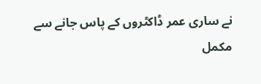نے ساری عمر ڈاکٹروں کے پاس جانے سے مکمل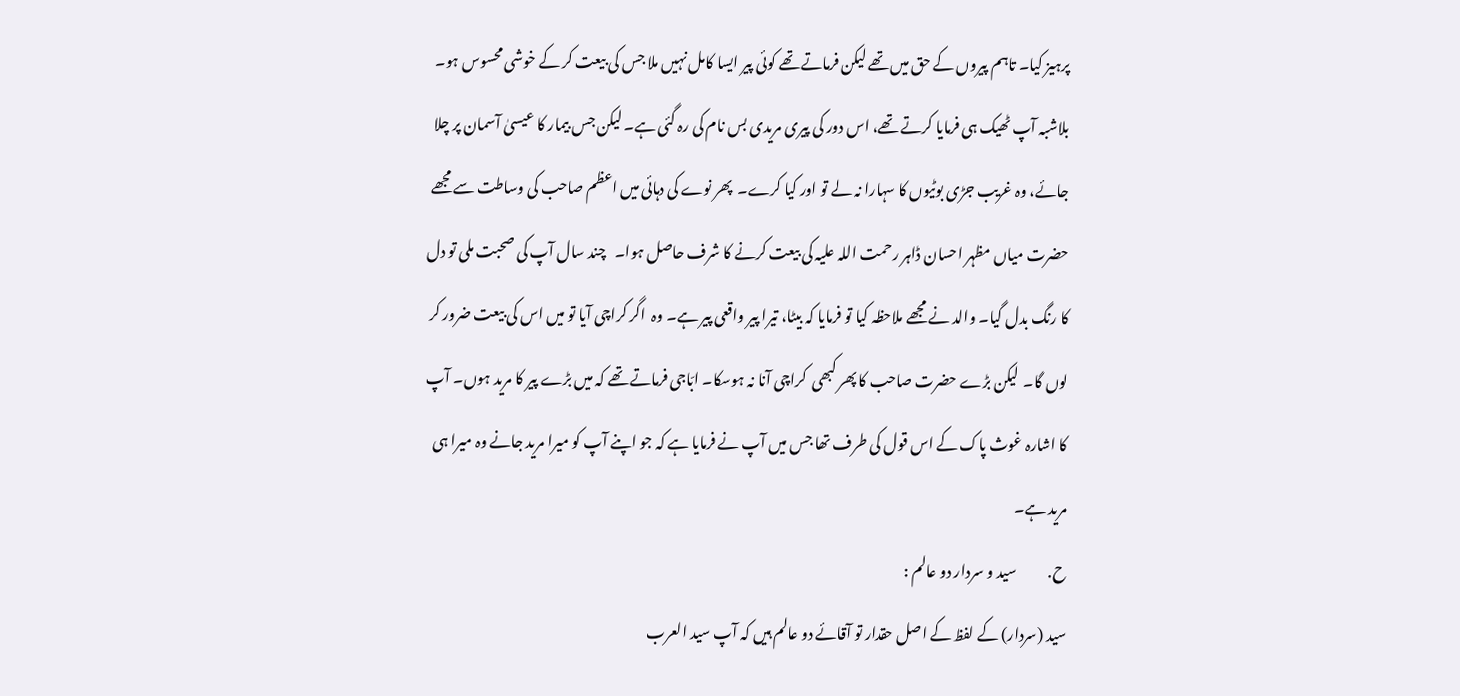پرہیز کیا۔ تاہم پیروں کے حق میں تھے لیکن فرماتے تھے کوئی پیر ایسا کامل نہیں ملا جس کی بیعت کر کے خوشی محسوس ہو۔ بلاشبہ آپ ٹھیک ہی فرمایا کرتے تھے، اس دور کی پیری مریدی بس نام کی رہ گئی ہے۔ لیکن جس بیمار کا عیسیٰ آسمان پر چلا جائے، وہ غریب جڑی بوٹیوں کا سہارا نہ لے تو اور کیا کرے۔  پھر نوے کی دہائی میں اعظم صاحب کی وساطت سے مجھے حضرت میاں مظہر احسان ڈاہر رحمت اللہ علیہ کی بیعت کرنے کا شرف حاصل ہوا۔   چند سال آپ کی صحبت ملی تو دل کا رنگ بدل گیا۔ والد نے مجھے ملاحظہ کیا تو فرمایا کہ بیٹا، تیرا پیر واقعی پیر ہے۔ وہ  اگر کراچی آیا تو میں اس کی بیعت ضرور کر لوں گا۔  لیکن بڑے حضرت صاحب کا پھر کبھی  کراچی آنا نہ ہوسکا۔ ابّاجی فرماتے تھے کہ میں بڑے پیر کا مرید ہوں۔ آپ کا اشارہ غوث پاک کے اس قول کی طرف تھا جس میں آپ نے فرمایا ہے کہ جو اپنے آپ کو میرا مرید جانے وہ میرا ہی مرید ہے۔
ح‌.           سید و سردار دو عالم :
سید (سردار) کے لفظ کے اصل حقدار تو آقائے دو عالم ہیں کہ آپ سید العرب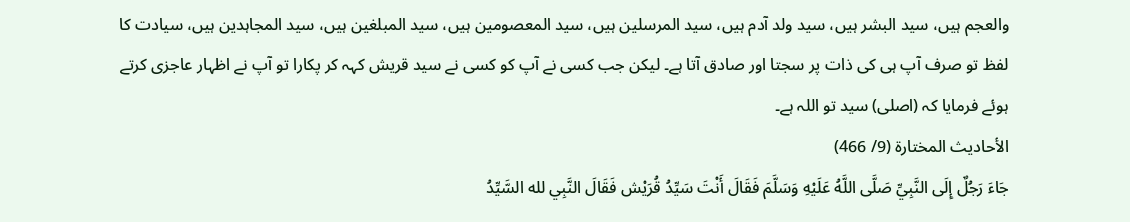والعجم ہیں، سید البشر ہیں، سید ولد آدم ہیں، سید المرسلین ہیں، سید المعصومین ہیں، سید المبلغین ہیں، سید المجاہدین ہیں، سیادت کا لفظ تو صرف آپ ہی کی ذات پر سجتا اور صادق آتا ہے۔ لیکن جب کسی نے آپ کو کسی نے سید قریش کہہ کر پکارا تو آپ نے اظہار عاجزی کرتے ہوئے فرمایا کہ (اصلی) سید تو اللہ ہے۔
الأحاديث المختارة (9/ 466)
جَاءَ رَجُلٌ إِلَى النَّبِيِّ صَلَّى اللَّهُ عَلَيْهِ وَسَلَّمَ فَقَالَ أَنْتَ سَيِّدُ قُرَيْش فَقَالَ النَّبِي لله السَّيِّدُ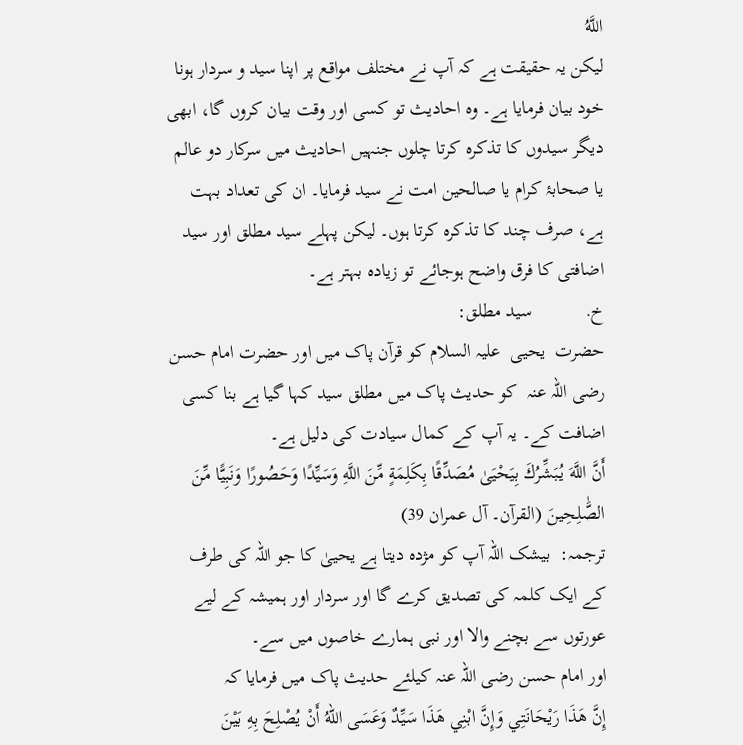اللَّهُ
لیکن یہ حقیقت ہے کہ آپ نے مختلف مواقع پر اپنا سید و سردار ہونا خود بیان فرمایا ہے۔ وہ احادیث تو کسی اور وقت بیان کروں گا، ابھی دیگر سیدوں کا تذکرہ کرتا چلوں جنہیں احادیث میں سرکار دو عالم یا صحابۂ کرام یا صالحین امت نے سید فرمایا۔ ان کی تعداد بہت ہے، صرف چند کا تذکرہ کرتا ہوں۔ لیکن پہلے سید مطلق اور سید اضافتی کا فرق واضح ہوجائے تو زیادہ بہتر ہے۔
خ‌.           سید مطلق:
حضرت  یحیی  علیہ السلام کو قرآن پاک میں اور حضرت امام حسن رضی اللہ عنہ  کو حدیث پاک میں مطلق سید کہا گیا ہے بنا کسی اضافت کے۔ یہ آپ کے کمال سیادت کی دلیل ہے۔
أَنَّ اللَّهَ يُبَشِّرُكَ بِيَحْيَىٰ مُصَدِّقًا بِكَلِمَةٍ مِّنَ اللَّهِ وَسَيِّدًا وَحَصُورًا وَنَبِيًّا مِّنَ الصَّٰلِحِينَ (القرآن۔ آل عمران 39)
ترجمہ:  بیشک اللہ آپ کو مژدہ دیتا ہے یحییٰ کا جو اللہ کی طرف کے ایک کلمہ کی تصدیق کرے گا اور سردار اور ہمیشہ کے لیے عورتوں سے بچنے والا اور نبی ہمارے خاصوں میں سے۔
اور امام حسن رضی اللہ عنہ کیلئے حدیث پاک میں فرمایا کہ
إِنَّ هَذَا رَيْحَانَتِي وَإِنَّ ابْنِي هَذَا سَيِّدٌ وَعَسَى اللهُ أَنْ يُصْلِحَ بِهِ بَيْنَ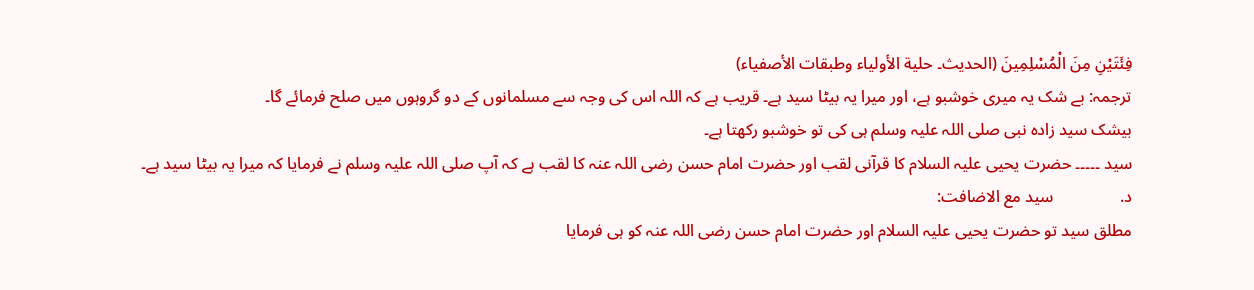فِئَتَيْنِ مِنَ الْمُسْلِمِينَ (الحدیث۔ حلية الأولياء وطبقات الأصفياء)
ترجمہ: بے شک یہ میری خوشبو ہے، اور میرا یہ بیٹا سید ہے۔ قریب ہے کہ اللہ اس کی وجہ سے مسلمانوں کے دو گروہوں میں صلح فرمائے گا۔
بیشک سید زادہ نبی صلی اللہ علیہ وسلم ہی کی تو خوشبو رکھتا ہے۔
سید ۔۔۔۔۔ حضرت یحیی علیہ السلام کا قرآنی لقب اور حضرت امام حسن رضی اللہ عنہ کا لقب ہے کہ آپ صلی اللہ علیہ وسلم نے فرمایا کہ میرا یہ بیٹا سید ہے۔
د‌.                سید مع الاضافت:
مطلق سید تو حضرت یحیی علیہ السلام اور حضرت امام حسن رضی اللہ عنہ کو ہی فرمایا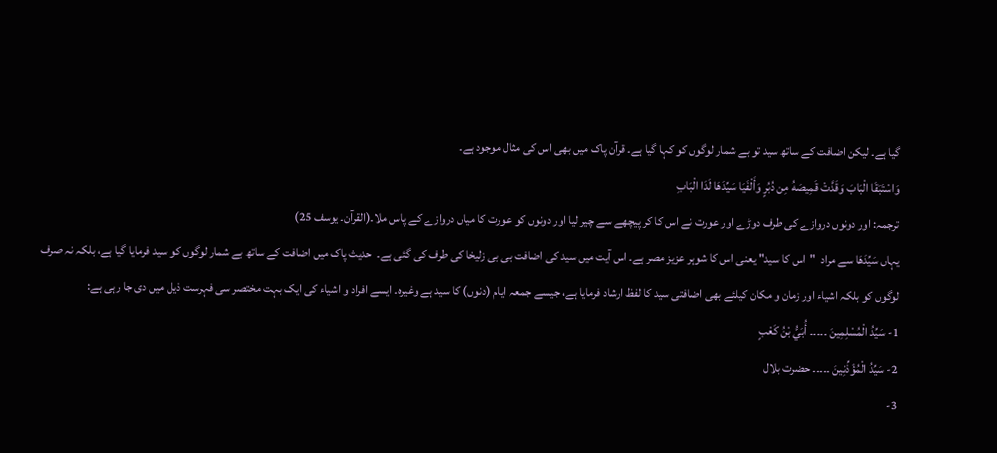گیا ہے۔ لیکن اضافت کے ساتھ سید تو بے شمار لوگوں کو کہا گیا ہے۔ قرآن پاک میں بھی اس کی مثال موجود ہے۔
وَاسْتَبَقَا الْبَابَ وَقَدَّتْ قَمِيصَهُ مِن دُبُرٍ وَأَلْفَيَا سَيِّدَهَا لَدَا الْبَابِ
ترجمہ: اور دونوں دروازے کی طرف دوڑے اور عورت نے اس کا کر پیچھے سے چیر لیا اور دونوں کو عورت کا میاں دروازے کے پاس ملا۔(القرآن۔ یوسف 25)
یہاں سَيِّدَهَا سے مراد  "اس کا سید" یعنی اس کا شوہر عزیز مصر ہے۔ اس آیت میں سید کی اضافت بی بی زلیخا کی طرف کی گئی ہے۔  حدیث پاک میں اضافت کے ساتھ بے شمار لوگوں کو سید فرمایا گیا ہے، بلکہ نہ صرف لوگوں کو بلکہ اشیاء اور زمان و مکان کیلئے بھی اضافتی سید کا لفظ ارشاد فرمایا ہے، جیسے جمعہ ایام (دنوں) کا سید ہے وغیرہ۔ ایسے افراد و اشیاء کی ایک بہت مختصر سی فہرست ذیل میں دی جا رہی ہے:
1- سَيِّدُ الْمُسْلِمِينَ ۔۔۔۔۔ أُبَيُّ بْنُ كَعْبٍ
2- سَيِّدُ الْمُؤَذِّنِينَ ۔۔۔۔۔ حضرت بلال
3-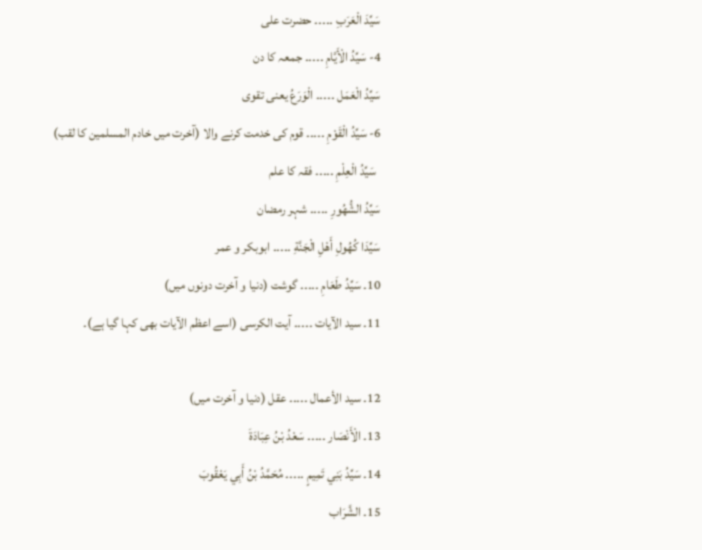سَيِّدَ الْعَرَبِ ۔۔۔۔۔ حضرت علی
4- سَيِّدُ الْأَيَّامِ ۔۔۔۔۔ جمعہ کا دن
سَيِّدُ الْعَمَل ۔۔۔۔۔ الْوَرَعُ یعنی تقوی
6- سَيِّدُ الْقَوْمِ ۔۔۔۔۔ قوم کی خدمت کرنے والا (آخرت میں خادم المسلمین کا لقب)
  سَيِّدُ الْعِلْمِ ۔۔۔۔۔ فقہ کا علم
سَيِّدُ الشُّهُورِ ۔۔۔۔۔ شہر رمضان
سَيِّدَا كُهُولِ أَهْلِ الْجَنَّةِ ۔۔۔۔۔ ابوبکر و عمر
10۔ سَيِّدُ طَعَامِ ۔۔۔۔۔ گوشت (دنیا و آخرت دونوں میں)
11۔ سید الآیات ۔۔۔۔۔ آیت الکرسی (اسے اعظم الآیات بھی کہا گیا ہے)۔

12۔ سيد الأعمال ۔۔۔۔۔ عقل (دنیا و آخرت میں)
13۔ الْأَنْصَار ۔۔۔۔۔ سَعْدُ بْنُ عِبَادَةَ
14۔ سَيِّدُ بَنِي تَمِيمٍ ۔۔۔۔۔ مُحَمَّدُ بْنُ أَبِي يَعْقُوبَ
15۔ الشَّرَاب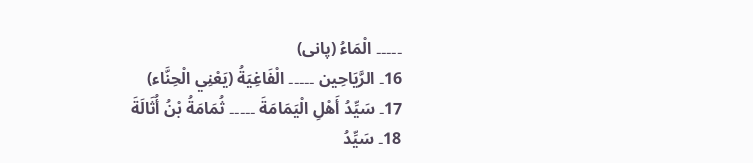۔۔۔۔۔ الْمَاءُ (پانی)
16۔ الرَّيَاحِين ۔۔۔۔۔ الْفَاغِيَةُ (يَعْنِي الْحِنَّاء)
17۔ سَيِّدُ أَهْلِ الْيَمَامَةَ ۔۔۔۔۔ ثُمَامَةُ بْنُ أُثَالَةَ
18۔ سَيِّدُ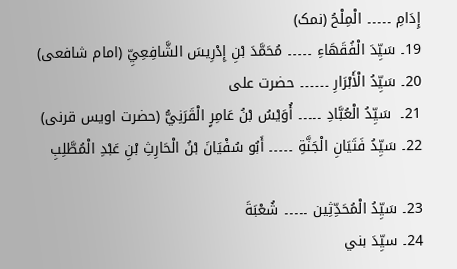إِدَامِ ۔۔۔۔۔ الْمِلْحُ (نمک)
19۔ سَيِّدَ الْفُقَهَاءِ ۔۔۔۔۔ مُحَمَّدَ بْنِ إِدْرِيسَ الشَّافِعِيِّ (امام شافعی)
20۔ سَيِّدُ الْأَبْرَارِ ۔۔۔۔۔۔ حضرت علی
21۔  سَيِّدُ الْعُبَّادِ ۔۔۔۔۔ أُوَيْسُ بْنُ عَامِرٍ الْقَرَنِيُّ (حضرت اویس قرنی)
22۔ سَيِّدُ فَتَيَانِ الْجَنَّةِ ۔۔۔۔۔ أَبُو سُفْيَانَ بْنُ الْحَارِثِ بْنِ عَبْدِ الْمُطَّلِبِ

23۔ سَيِّدُ الْمُحَدِّثِين ۔۔۔۔۔ شُعْبَةَ
24۔ سيِّدَ بني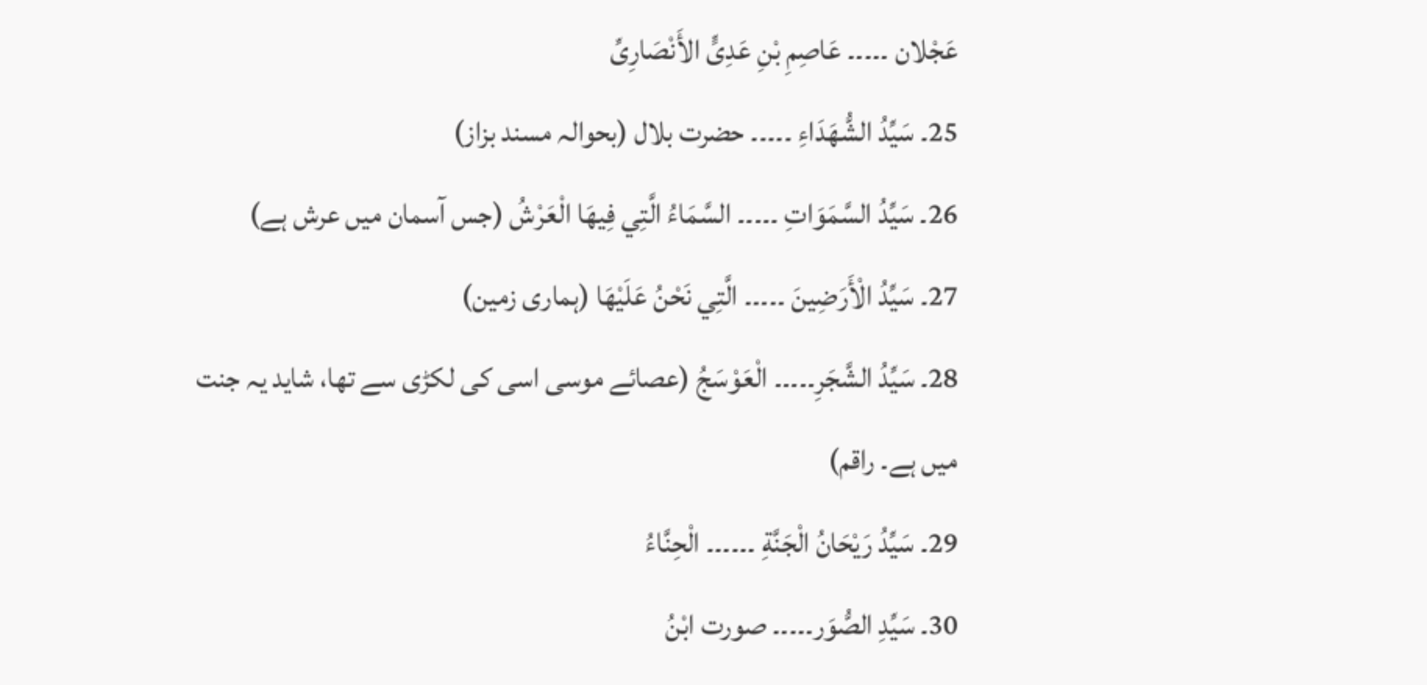عَجْلان ۔۔۔۔۔ عَاصِمِ بْنِ عَدِىٍّ الأَنْصَارِىِّ
25۔ سَيِّدُ الشُّهَدَاءِ ۔۔۔۔۔ حضرت بلال (بحوالہ مسند بزاز)
26۔ سَيِّدُ السَّمَوَاتِ ۔۔۔۔۔ السَّمَاءُ الَّتِي فِيهَا الْعَرْشُ (جس آسمان میں عرش ہے)
27۔ سَيِّدُ الْأَرَضِينَ ۔۔۔۔۔ الَّتِي نَحْنُ عَلَيْهَا (ہماری زمین)
28۔ سَيِّدُ الشَّجَرِ۔۔۔۔۔ الْعَوْسَجُ (عصائے موسی اسی کی لکڑی سے تھا، شاید یہ جنت میں ہے۔ راقم)
29۔ سَيِّدُ رَيْحَانُ الْجَنَّةِ ۔۔۔۔۔۔ الْحِنَّاءُ
30۔ سَيِّدِ الصُّوَر۔۔۔۔۔ صورت ابْنُ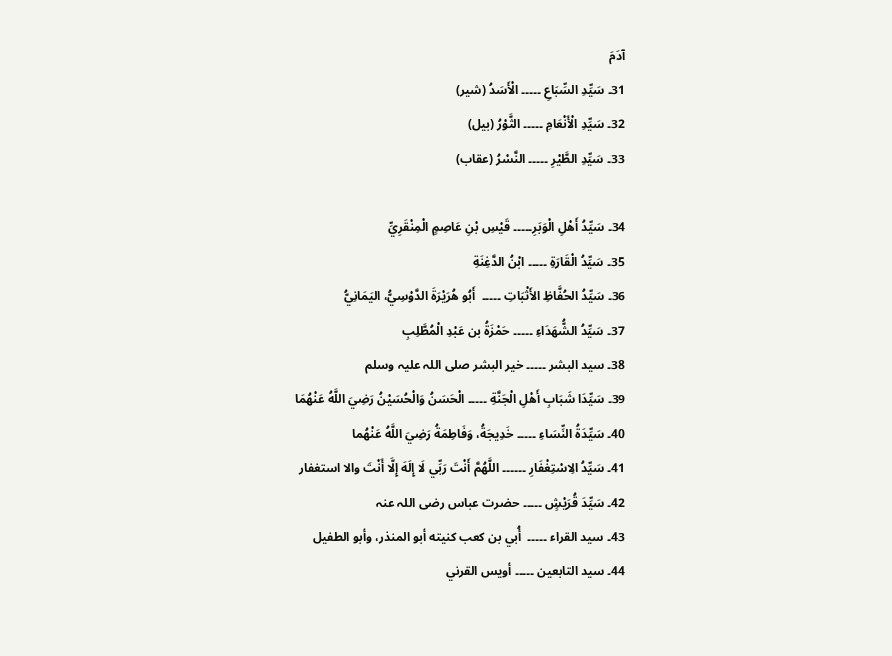آدَمَ
31۔ سَيِّدِ السِّبَاعِ ۔۔۔۔۔ الْأَسَدُ (شیر)
32۔ سَيِّدِ الْأَنْعَامِ ۔۔۔۔۔ الثَّوْرُ (بیل)
33۔ سَيِّدِ الطَّيْرِ ۔۔۔۔۔ النَّسْرُ (عقاب)

34۔ سَيِّدُ أَهْلِ الْوَبَرِ۔۔۔۔۔ قَيْسِ بْنِ عَاصِمٍ الْمِنْقَرِيِّ
35۔ سَيِّدُ الْقَارَةِ ۔۔۔۔۔ ابْنُ الدَّغِنَةِ
36۔ سَيِّدُ الحُفَّاظِ الأَثْبَاتِ ۔۔۔۔۔  أَبُو هُرَيْرَةَ الدَّوْسِيُّ، اليَمَانِيُّ
37۔ سَيِّدُ الشُّهَدَاءِ ۔۔۔۔۔ حَمْزَةُ بن عَبْدِ الْمُطَّلِبِ
38۔ سيد البشر ۔۔۔۔۔ خیر البشر صلی اللہ علیہ وسلم
39۔ سَيِّدَا شَبَابِ أَهْلِ الْجَنَّةِ ۔۔۔۔۔ الْحَسَنُ وَالْحُسَيْنُ رَضِيَ اللَّهُ عَنْهُمَا
40۔ سَيِّدَةُ النِّسَاءِ ۔۔۔۔۔ خَدِيجَةُ، وَفَاطِمَةُ رَضِيَ اللَّهُ عَنْهُما
41۔ سَيِّدُ الِاسْتِغْفَارِ ۔۔۔۔۔۔ اللَّهُمَّ أَنْتَ رَبِّي لَا إِلَهَ إِلَّا أَنْتَ والا استغفار
42۔ سَيِّدَ قُرَيْشٍ ۔۔۔۔۔ حضرت عباس رضی اللہ عنہ
43۔ سيد القراء ۔۔۔۔۔  أُبي بن كعب كنيته أبو المنذر، وأبو الطفيل
44۔ سيد التابعين ۔۔۔۔۔ أويس القرني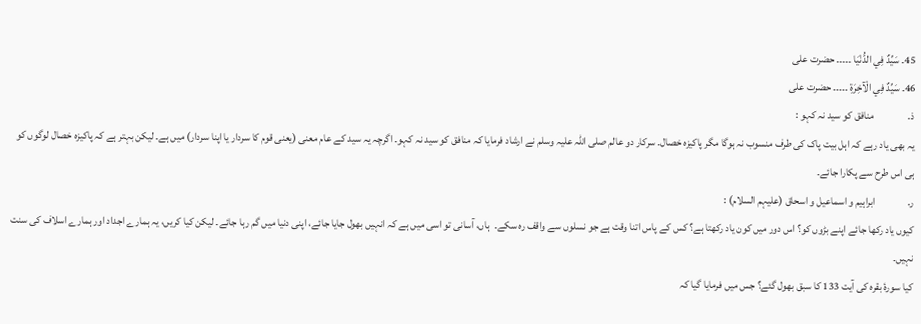45۔ سَيِّدٌ فِي الدُّنْيَا ۔۔۔۔۔ حضرت علی
46۔ سَيِّدٌ فِي الْآخِرَةِ ۔۔۔۔۔ حضرت علی
ذ‌.                منافق کو سید نہ کہو :
یہ بھی یاد رہے کہ اہل بیت پاک کی طرف منسوب نہ ہوگا مگر پاکیزہ خصال۔ سرکار دو عالم صلی اللہ علیہ وسلم نے ارشاد فرمایا کہ منافق کو سید نہ کہو۔ اگرچہ یہ سید کے عام معنی (یعنی قوم کا سردار یا اپنا سردار) میں ہے۔ لیکن بہتر ہے کہ پاکیزہ خصال لوگوں کو ہی اس طرح سے پکارا جائے۔
ر‌.               ابراہیم و اسماعیل و اسحاق (علیہم السلام) :
کیوں یاد رکھا جائے اپنے بڑوں کو؟ اس دور میں کون یاد رکھتا ہے؟ کس کے پاس اتنا وقت ہے جو نسلوں سے واقف رہ سکے۔  ہاں، آسانی تو اسی میں ہے کہ انہیں بھول جایا جائے، اپنی دنیا میں گم رہا جائے۔ لیکن کیا کریں، یہ ہمارے اجداد اور ہمارے اسلاف کی سنت نہیں۔
کیا سورۂ بقرہ کی آیت 133 کا سبق بھول گئے؟ جس میں فرمایا گیا کہ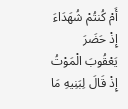أَمْ كُنتُمْ شُهَدَاءَ إِذْ حَضَرَ يَعْقُوبَ الْمَوْتُ إِذْ قَالَ لِبَنِيهِ مَا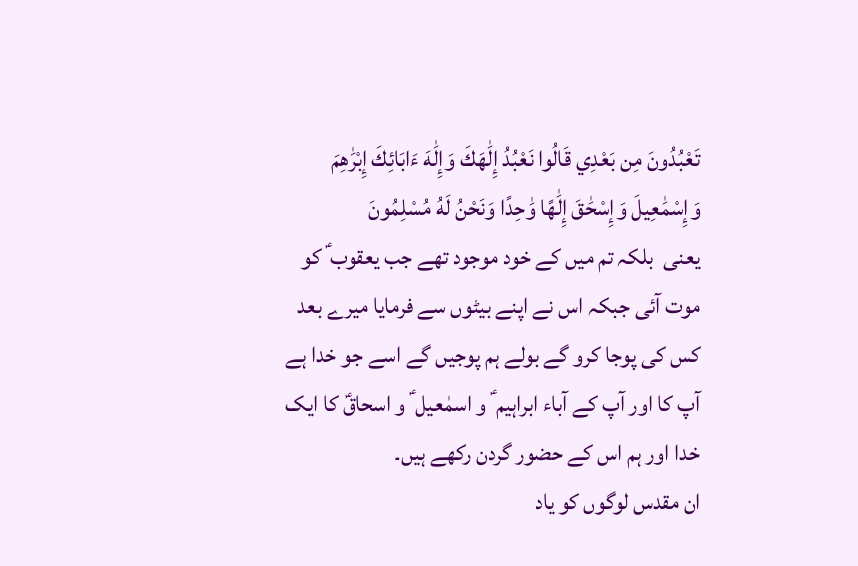تَعْبُدُونَ مِن بَعْدِي قَالُوا نَعْبُدُ إِلَٰهَكَ وَإِلَٰهَ ءَابَائِكَ إِبْرَٰهِمَ وَإِسْمَٰعِيلَ وَإِسْحَٰقَ إِلَٰهًا وَٰحِدًا وَنَحْنُ لَهُ مُسْلِمُونَ
یعنی  بلکہ تم میں کے خود موجود تھے جب یعقوب ؑ کو موت آئی جبکہ اس نے اپنے بیٹوں سے فرمایا میرے بعد کس کی پوجا کرو گے بولے ہم پوجیں گے اسے جو خدا ہے آپ کا اور آپ کے آباء ابراہیم ؑ و اسمٰعیل ؑ و اسحاقؑ کا ایک خدا اور ہم اس کے حضور گردن رکھے ہیں۔
ان مقدس لوگوں کو یاد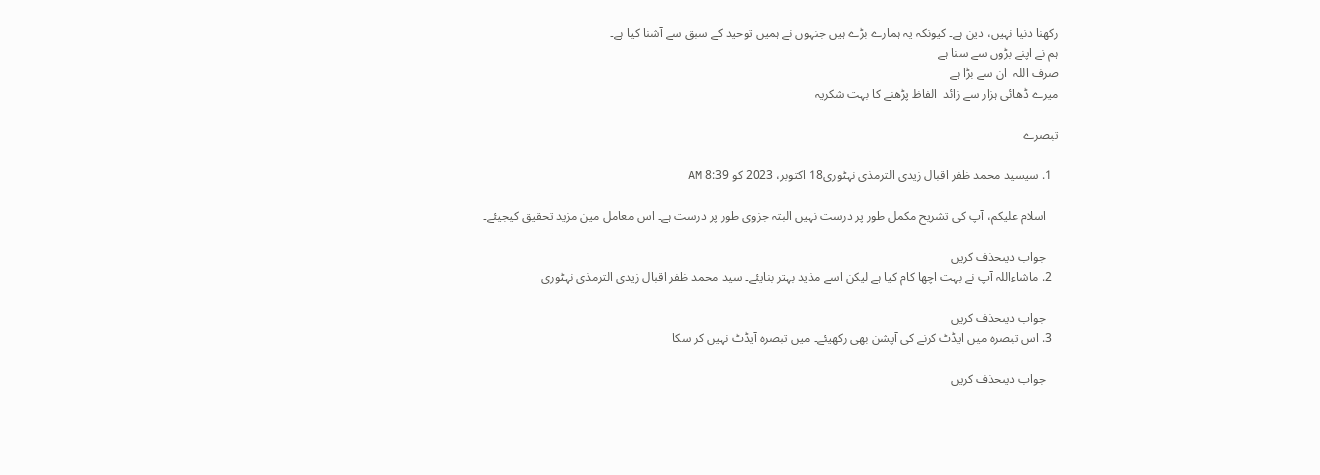رکھنا دنیا نہیں، دین ہے۔ کیونکہ یہ ہمارے بڑے ہیں جنہوں نے ہمیں توحید کے سبق سے آشنا کیا ہے۔
ہم نے اپنے بڑوں سے سنا ہے
صرف اللہ  ان سے بڑا ہے
میرے ڈھائی ہزار سے زائد  الفاظ پڑھنے کا بہت شکریہ

تبصرے

  1. سیسید محمد ظفر اقبال زیدی الترمذی نہٹوری18 اکتوبر، 2023 کو 8:39 AM

    اسلام علیکم، آپ کی تشریح مکمل طور پر درست نہیں البتہ جزوی طور پر درست ہے۔ اس معامل مین مزید تحقیق کیجیئے۔

    جواب دیںحذف کریں
  2. ماشاءاللہ آپ نے بہت اچھا کام کیا ہے لیکن اسے مذید بہتر بنایئے۔ سید محمد ظفر اقبال زیدی الترمذی نہٹوری

    جواب دیںحذف کریں
  3. اس تبصرہ میں ایڈٹ کرنے کی آپشن بھی رکھیئے۔ میں تبصرہ آیڈٹ نہیں کر سکا

    جواب دیںحذف کریں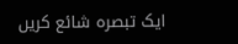ایک تبصرہ شائع کریں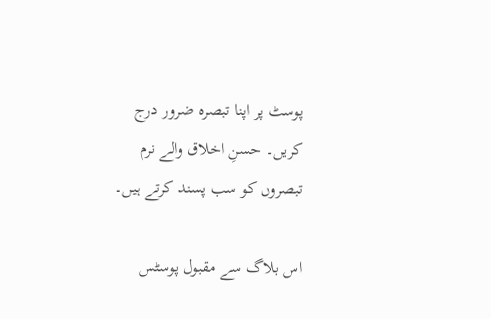پوسٹ پر اپنا تبصرہ ضرور درج کریں۔ حسنِ اخلاق والے نرم تبصروں کو سب پسند کرتے ہیں۔

اس بلاگ سے مقبول پوسٹس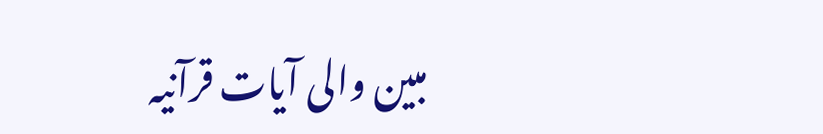مبین والی آیات قرآنیہ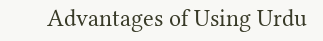Advantages of Using Urdu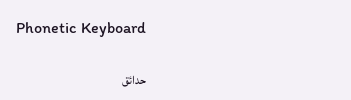Phonetic Keyboard

حدائق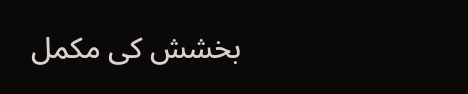بخشش کی مکمل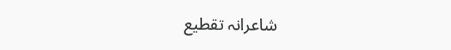شاعرانہ تقطیع